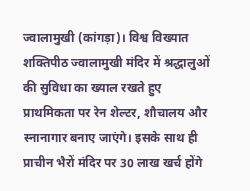ज्वालामुखी (कांगड़ा)। विश्व विख्यात शक्तिपीठ ज्वालामुखी मंदिर में श्रद्धालुओं की सुविधा का ख्याल रखते हुए प्राथमिकता पर रेन शेल्टर, शौचालय और स्नानागार बनाए जाएंगे। इसके साथ ही प्राचीन भैरों मंदिर पर 30 लाख खर्च होंगे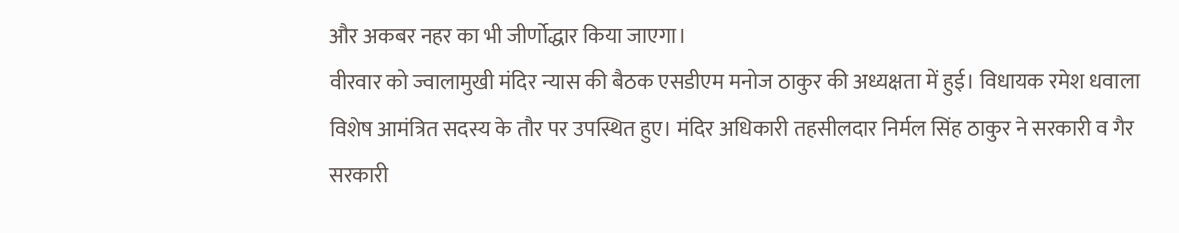और अकबर नहर का भी जीर्णोद्धार किया जाएगा।
वीरवार को ज्वालामुखी मंदिर न्यास की बैठक एसडीएम मनोज ठाकुर की अध्यक्षता में हुई। विधायक रमेश धवाला विशेष आमंत्रित सदस्य के तौर पर उपस्थित हुए। मंदिर अधिकारी तहसीलदार निर्मल सिंह ठाकुर ने सरकारी व गैर सरकारी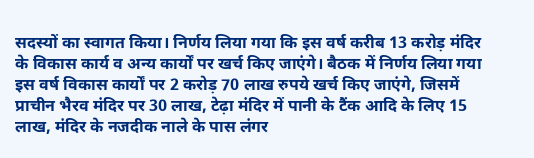सदस्यों का स्वागत किया। निर्णय लिया गया कि इस वर्ष करीब 13 करोड़ मंदिर के विकास कार्य व अन्य कार्यों पर खर्च किए जाएंगे। बैठक में निर्णय लिया गया इस वर्ष विकास कार्यों पर 2 करोड़ 70 लाख रुपये खर्च किए जाएंगे, जिसमें प्राचीन भैरव मंदिर पर 30 लाख, टेढ़ा मंदिर में पानी के टैंक आदि के लिए 15 लाख, मंदिर के नजदीक नाले के पास लंगर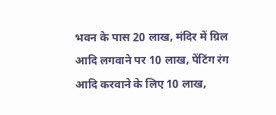भवन के पास 20 लाख, मंदिर में ग्रिल आदि लगवाने पर 10 लाख, पेंटिंग रंग आदि करवाने के लिए 10 लाख,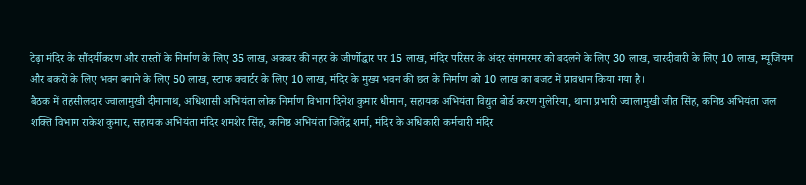टेढ़ा मंदिर के सौंदर्यीकरण और रास्तों के निर्माण के लिए 35 लाख, अकबर की नहर के जीर्णोद्धार पर 15 लाख, मंदिर परिसर के अंदर संगमरमर को बदलने के लिए 30 लाख, चारदीवारी के लिए 10 लाख, म्यूजियम और बकरों के लिए भवन बनाने के लिए 50 लाख, स्टाफ क्वार्टर के लिए 10 लाख, मंदिर के मुख्य भवन की छत के निर्माण को 10 लाख का बजट में प्रावधान किया गया है।
बैठक में तहसीलदार ज्वालामुखी दीनानाथ, अधिशासी अभियंता लोक निर्माण विभाग दिनेश कुमार धीमान, सहायक अभियंता विद्युत बोर्ड करण गुलेरिया, थाना प्रभारी ज्वालामुखी जीत सिंह, कनिष्ठ अभियंता जल शक्ति विभाग राकेश कुमार, सहायक अभियंता मंदिर शमशेर सिंह, कनिष्ठ अभियंता जितेंद्र शर्मा, मंदिर के अधिकारी कर्मचारी मंदिर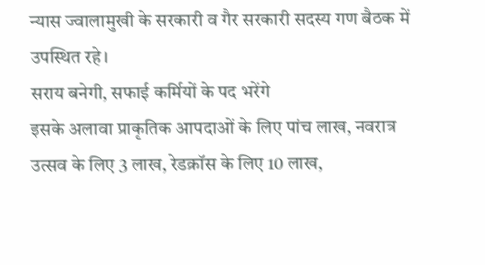न्यास ज्वालामुखी के सरकारी व गैर सरकारी सदस्य गण बैठक में उपस्थित रहे।
सराय बनेगी, सफाई कर्मियों के पद भरेंगे
इसके अलावा प्राकृतिक आपदाओं के लिए पांच लाख, नवरात्र उत्सव के लिए 3 लाख, रेडक्रॉस के लिए 10 लाख,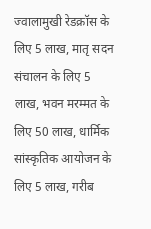ज्वालामुखी रेडक्रॉस के लिए 5 लाख, मातृ सदन संचालन के लिए 5 लाख, भवन मरम्मत के लिए 50 लाख, धार्मिक सांस्कृतिक आयोजन के लिए 5 लाख, गरीब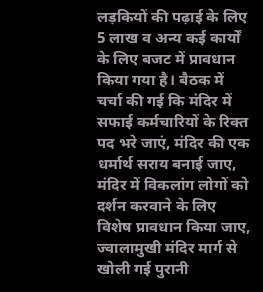लड़कियों की पढ़ाई के लिए 5 लाख व अन्य कई कार्यों के लिए बजट में प्रावधान किया गया है। बैठक में चर्चा की गई कि मंदिर में सफाई कर्मचारियों के रिक्त पद भरे जाएं, मंदिर की एक धर्मार्थ सराय बनाई जाए, मंदिर में विकलांग लोगों को दर्शन करवाने के लिए विशेष प्रावधान किया जाए, ज्वालामुखी मंदिर मार्ग से खोली गई पुरानी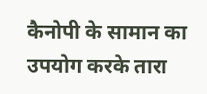कैनोपी के सामान का उपयोग करके तारा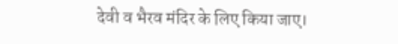देवी व भैरव मंदिर के लिए किया जाए।